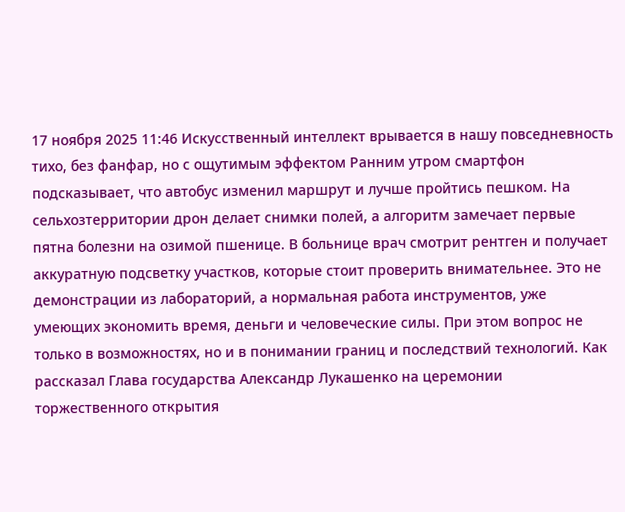17 ноября 2025 11:46 Искусственный интеллект врывается в нашу повседневность тихо, без фанфар, но с ощутимым эффектом Ранним утром смартфон подсказывает, что автобус изменил маршрут и лучше пройтись пешком. На сельхозтерритории дрон делает снимки полей, а алгоритм замечает первые пятна болезни на озимой пшенице. В больнице врач смотрит рентген и получает аккуратную подсветку участков, которые стоит проверить внимательнее. Это не демонстрации из лабораторий, а нормальная работа инструментов, уже умеющих экономить время, деньги и человеческие силы. При этом вопрос не только в возможностях, но и в понимании границ и последствий технологий. Как рассказал Глава государства Александр Лукашенко на церемонии торжественного открытия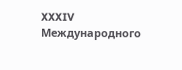XXXIV Международного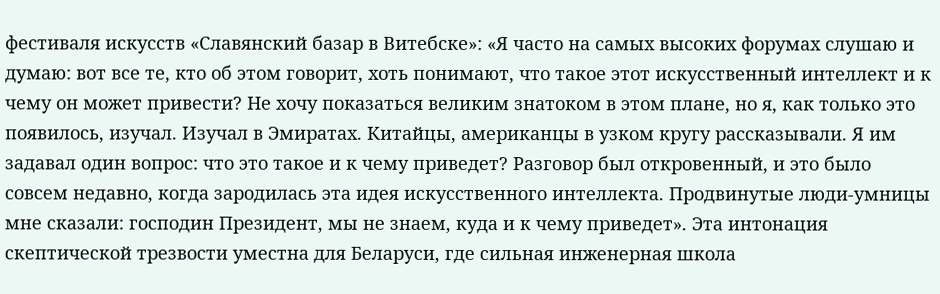фестиваля искусств «Славянский базар в Витебске»: «Я часто на самых высоких форумах слушаю и думаю: вот все те, кто об этом говорит, хоть понимают, что такое этот искусственный интеллект и к чему он может привести? Не хочу показаться великим знатоком в этом плане, но я, как только это появилось, изучал. Изучал в Эмиратах. Китайцы, американцы в узком кругу рассказывали. Я им задавал один вопрос: что это такое и к чему приведет? Разговор был откровенный, и это было совсем недавно, когда зародилась эта идея искусственного интеллекта. Продвинутые люди-умницы мне сказали: господин Президент, мы не знаем, куда и к чему приведет». Эта интонация скептической трезвости уместна для Беларуси, где сильная инженерная школа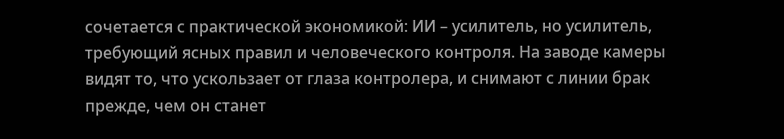сочетается с практической экономикой: ИИ – усилитель, но усилитель, требующий ясных правил и человеческого контроля. На заводе камеры видят то, что ускользает от глаза контролера, и снимают с линии брак прежде, чем он станет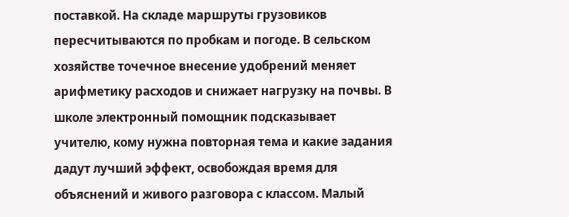поставкой. На складе маршруты грузовиков пересчитываются по пробкам и погоде. В сельском хозяйстве точечное внесение удобрений меняет арифметику расходов и снижает нагрузку на почвы. В школе электронный помощник подсказывает учителю, кому нужна повторная тема и какие задания дадут лучший эффект, освобождая время для объяснений и живого разговора с классом. Малый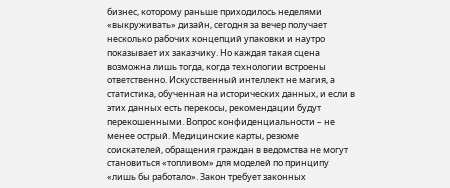бизнес, которому раньше приходилось неделями «выкруживать» дизайн, сегодня за вечер получает несколько рабочих концепций упаковки и наутро показывает их заказчику. Но каждая такая сцена возможна лишь тогда, когда технологии встроены ответственно. Искусственный интеллект не магия, а статистика, обученная на исторических данных, и если в этих данных есть перекосы, рекомендации будут перекошенными. Вопрос конфиденциальности – не менее острый. Медицинские карты, резюме соискателей, обращения граждан в ведомства не могут становиться «топливом» для моделей по принципу «лишь бы работало». Закон требует законных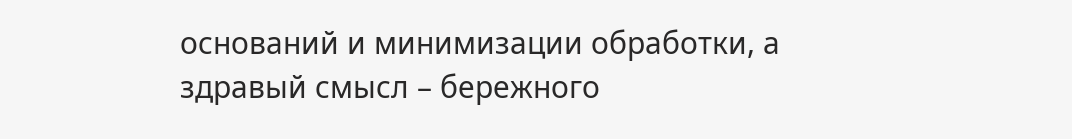оснований и минимизации обработки, а здравый смысл – бережного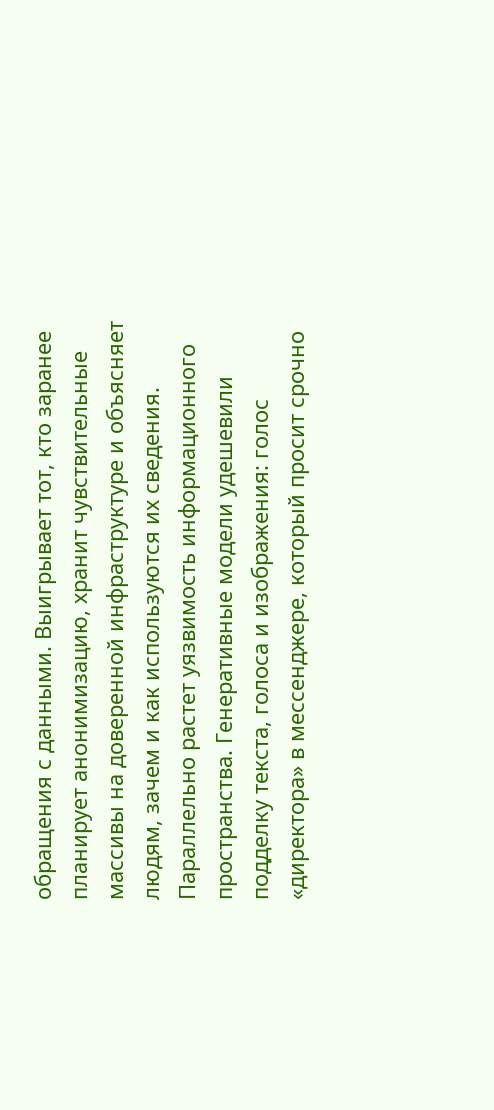обращения с данными. Выигрывает тот, кто заранее планирует анонимизацию, хранит чувствительные массивы на доверенной инфраструктуре и объясняет людям, зачем и как используются их сведения. Параллельно растет уязвимость информационного пространства. Генеративные модели удешевили подделку текста, голоса и изображения: голос «директора» в мессенджере, который просит срочно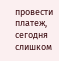провести платеж, сегодня слишком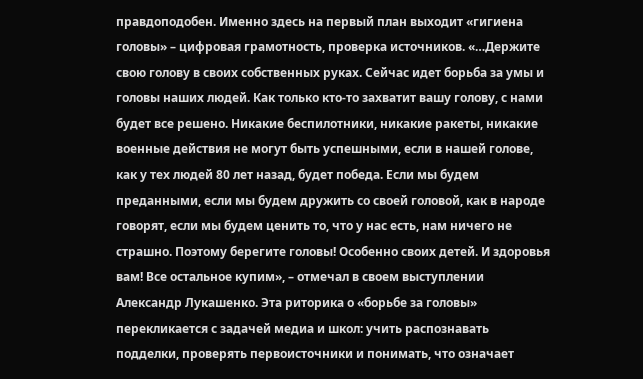правдоподобен. Именно здесь на первый план выходит «гигиена головы» – цифровая грамотность, проверка источников. «…Держите свою голову в своих собственных руках. Сейчас идет борьба за умы и головы наших людей. Как только кто-то захватит вашу голову, с нами будет все решено. Никакие беспилотники, никакие ракеты, никакие военные действия не могут быть успешными, если в нашей голове, как у тех людей 80 лет назад, будет победа. Если мы будем преданными, если мы будем дружить со своей головой, как в народе говорят, если мы будем ценить то, что у нас есть, нам ничего не страшно. Поэтому берегите головы! Особенно своих детей. И здоровья вам! Все остальное купим», – отмечал в своем выступлении Александр Лукашенко. Эта риторика о «борьбе за головы» перекликается с задачей медиа и школ: учить распознавать подделки, проверять первоисточники и понимать, что означает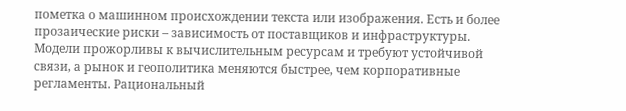пометка о машинном происхождении текста или изображения. Есть и более прозаические риски – зависимость от поставщиков и инфраструктуры. Модели прожорливы к вычислительным ресурсам и требуют устойчивой связи, а рынок и геополитика меняются быстрее, чем корпоративные регламенты. Рациональный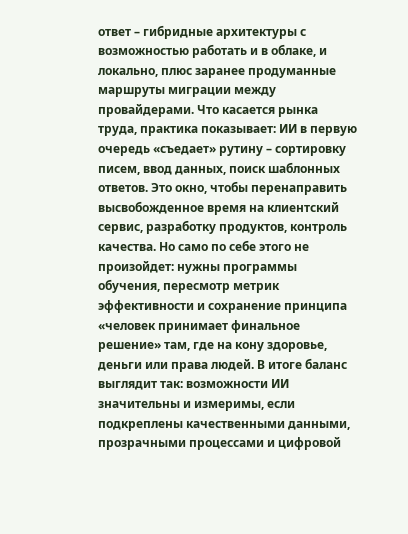ответ – гибридные архитектуры с возможностью работать и в облаке, и локально, плюс заранее продуманные маршруты миграции между провайдерами. Что касается рынка труда, практика показывает: ИИ в первую очередь «съедает» рутину – сортировку писем, ввод данных, поиск шаблонных ответов. Это окно, чтобы перенаправить высвобожденное время на клиентский сервис, разработку продуктов, контроль качества. Но само по себе этого не произойдет: нужны программы обучения, пересмотр метрик эффективности и сохранение принципа «человек принимает финальное решение» там, где на кону здоровье, деньги или права людей. В итоге баланс выглядит так: возможности ИИ значительны и измеримы, если подкреплены качественными данными, прозрачными процессами и цифровой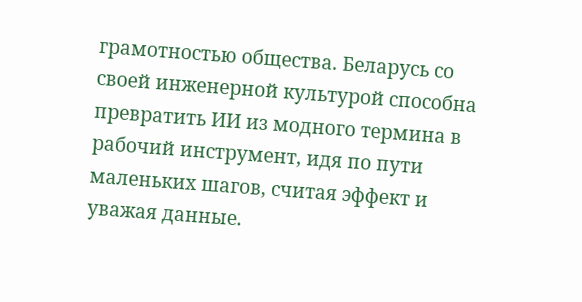грамотностью общества. Беларусь со своей инженерной культурой способна превратить ИИ из модного термина в рабочий инструмент, идя по пути маленьких шагов, считая эффект и уважая данные.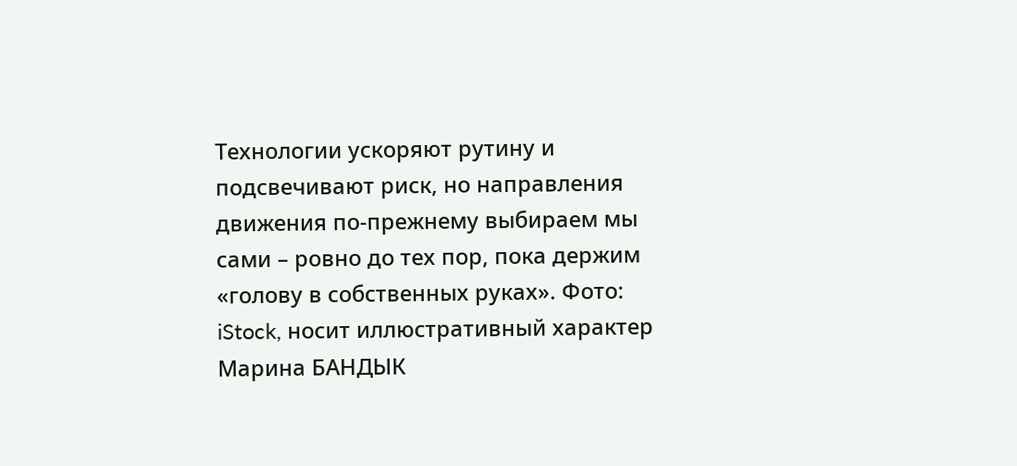Технологии ускоряют рутину и подсвечивают риск, но направления движения по‑прежнему выбираем мы сами – ровно до тех пор, пока держим «голову в собственных руках». Фото: iStock, носит иллюстративный характер Марина БАНДЫК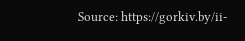Source: https://gorkiv.by/ii-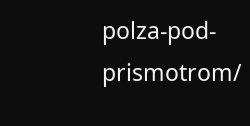polza-pod-prismotrom/